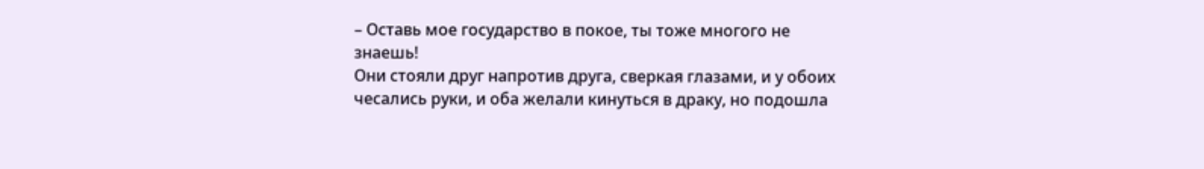– Оставь мое государство в покое, ты тоже многого не знаешь!
Они стояли друг напротив друга, сверкая глазами, и у обоих чесались руки, и оба желали кинуться в драку, но подошла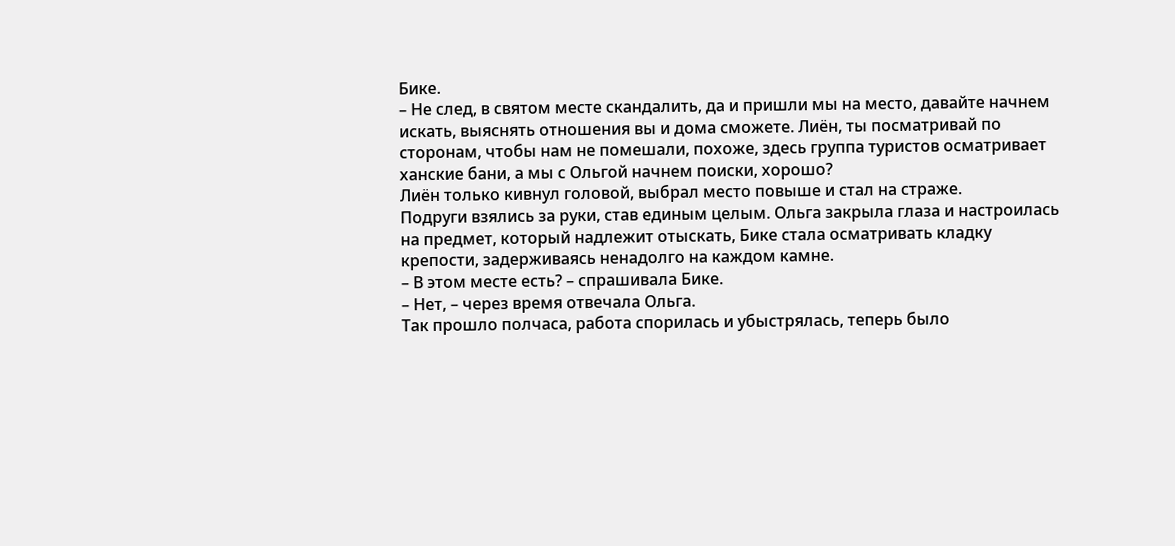Бике.
– Не след, в святом месте скандалить, да и пришли мы на место, давайте начнем искать, выяснять отношения вы и дома сможете. Лиён, ты посматривай по сторонам, чтобы нам не помешали, похоже, здесь группа туристов осматривает ханские бани, а мы с Ольгой начнем поиски, хорошо?
Лиён только кивнул головой, выбрал место повыше и стал на страже.
Подруги взялись за руки, став единым целым. Ольга закрыла глаза и настроилась на предмет, который надлежит отыскать, Бике стала осматривать кладку крепости, задерживаясь ненадолго на каждом камне.
– В этом месте есть? – спрашивала Бике.
– Нет, – через время отвечала Ольга.
Так прошло полчаса, работа спорилась и убыстрялась, теперь было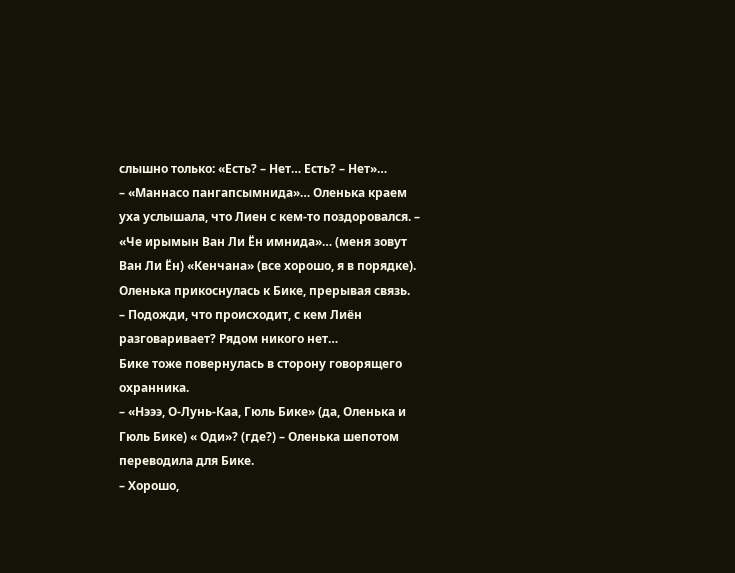слышно только: «Есть? – Нет… Есть? – Нет»…
– «Маннасо пангапсымнида»… Оленька краем уха услышала, что Лиен с кем-то поздоровался. – «Че ирымын Ван Ли Ён имнида»… (меня зовут Ван Ли Ён) «Кенчана» (все хорошо, я в порядке).
Оленька прикоснулась к Бике, прерывая связь.
– Подожди, что происходит, с кем Лиён разговаривает? Рядом никого нет…
Бике тоже повернулась в сторону говорящего охранника.
– «Нэээ, О-Лунь-Каа, Гюль Бике» (да, Оленька и Гюль Бике) « Оди»? (где?) – Оленька шепотом переводила для Бике.
– Хорошо,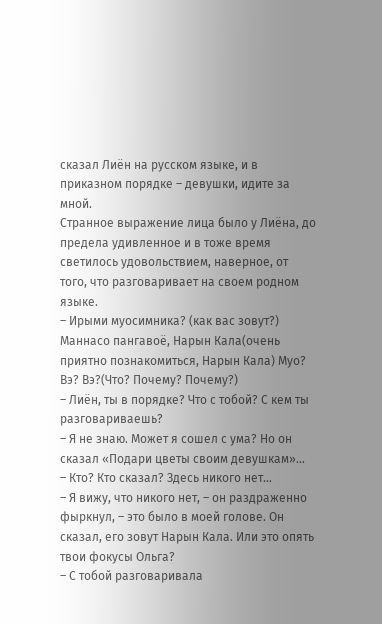сказал Лиён на русском языке, и в приказном порядке – девушки, идите за мной.
Странное выражение лица было у Лиёна, до предела удивленное и в тоже время светилось удовольствием, наверное, от того, что разговаривает на своем родном языке.
– Ирыми муосимника? (как вас зовут?) Маннасо пангавоё, Нарын Кала(очень приятно познакомиться, Нарын Кала) Муо? Вэ? Вэ?(Что? Почему? Почему?)
– Лиён, ты в порядке? Что с тобой? С кем ты разговариваешь?
– Я не знаю. Может я сошел с ума? Но он сказал «Подари цветы своим девушкам»…
– Кто? Кто сказал? Здесь никого нет…
– Я вижу, что никого нет, – он раздраженно фыркнул, – это было в моей голове. Он сказал, его зовут Нарын Кала. Или это опять твои фокусы Ольга?
– С тобой разговаривала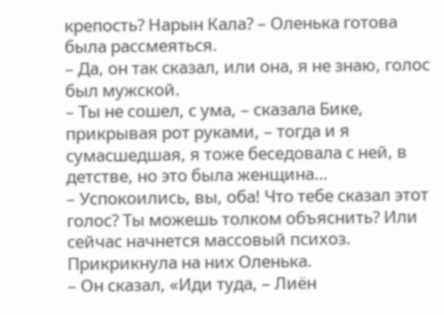крепость? Нарын Кала? – Оленька готова была рассмеяться.
– Да, он так сказал, или она, я не знаю, голос был мужской.
– Ты не сошел, с ума, – сказала Бике, прикрывая рот руками, – тогда и я сумасшедшая, я тоже беседовала с ней, в детстве, но это была женщина…
– Успокоились, вы, оба! Что тебе сказал этот голос? Ты можешь толком объяснить? Или сейчас начнется массовый психоз. Прикрикнула на них Оленька.
– Он сказал, «Иди туда, – Лиён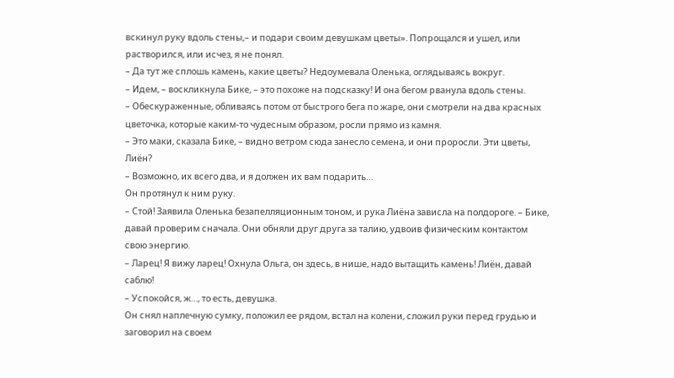вскинул руку вдоль стены,– и подари своим девушкам цветы». Попрощался и ушел, или растворился, или исчез, я не понял.
– Да тут же сплошь камень, какие цветы? Недоумевала Оленька, оглядываясь вокруг.
– Идем, – воскликнула Бике, – это похоже на подсказку! И она бегом рванула вдоль стены.
– Обескураженные, обливаясь потом от быстрого бега по жаре, они смотрели на два красных цветочка, которые каким-то чудесным образом, росли прямо из камня.
– Это маки, сказала Бике, – видно ветром сюда занесло семена, и они проросли. Эти цветы, Лиён?
– Возможно, их всего два, и я должен их вам подарить…
Он протянул к ним руку.
– Стой! Заявила Оленька безапелляционным тоном, и рука Лиёна зависла на полдороге. – Бике, давай проверим сначала. Они обняли друг друга за талию, удвоив физическим контактом свою энергию.
– Ларец! Я вижу ларец! Охнула Ольга, он здесь, в нише, надо вытащить камень! Лиён, давай саблю!
– Успокойся, ж…, то есть, девушка.
Он снял наплечную сумку, положил ее рядом, встал на колени, сложил руки перед грудью и заговорил на своем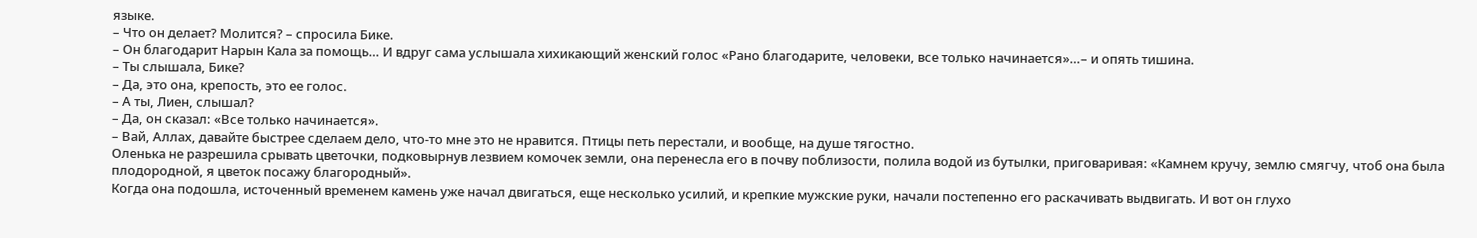языке.
– Что он делает? Молится? – спросила Бике.
– Он благодарит Нарын Кала за помощь… И вдруг сама услышала хихикающий женский голос «Рано благодарите, человеки, все только начинается»…– и опять тишина.
– Ты слышала, Бике?
– Да, это она, крепость, это ее голос.
– А ты, Лиен, слышал?
– Да, он сказал: «Все только начинается».
– Вай, Аллах, давайте быстрее сделаем дело, что-то мне это не нравится. Птицы петь перестали, и вообще, на душе тягостно.
Оленька не разрешила срывать цветочки, подковырнув лезвием комочек земли, она перенесла его в почву поблизости, полила водой из бутылки, приговаривая: «Камнем кручу, землю смягчу, чтоб она была плодородной, я цветок посажу благородный».
Когда она подошла, источенный временем камень уже начал двигаться, еще несколько усилий, и крепкие мужские руки, начали постепенно его раскачивать выдвигать. И вот он глухо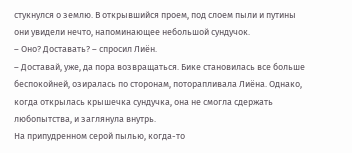стукнулся о землю. В открывшийся проем, под слоем пыли и путины они увидели нечто, напоминающее небольшой сундучок.
– Оно? Доставать? – спросил Лиён.
– Доставай, уже, да пора возвращаться. Бике становилась все больше беспокойней, озиралась по сторонам, поторапливала Лиёна. Однако, когда открылась крышечка сундучка, она не смогла сдержать любопытства, и заглянула внутрь.
На припудренном серой пылью, когда-то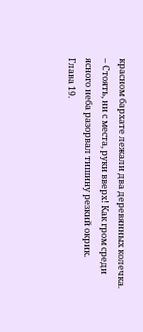красном бархате лежали два деревянных колечка.
– Стоять, ни с места, руки вверх! Как гром среди ясного неба разорвал тишину резкий окрик.
Глава 19.